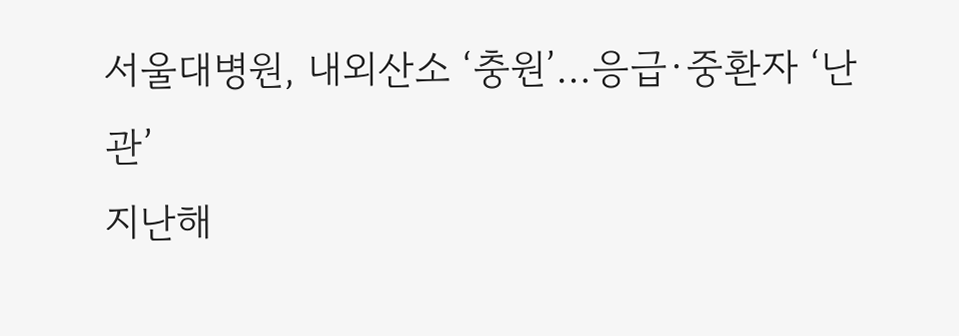서울대병원, 내외산소 ‘충원’…응급·중환자 ‘난관’
지난해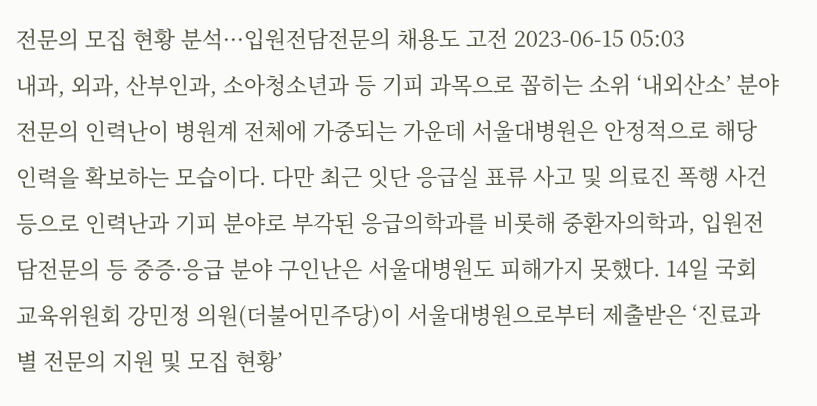전문의 모집 현황 분석···입원전담전문의 채용도 고전 2023-06-15 05:03
내과, 외과, 산부인과, 소아청소년과 등 기피 과목으로 꼽히는 소위 ‘내외산소’ 분야 전문의 인력난이 병원계 전체에 가중되는 가운데 서울대병원은 안정적으로 해당 인력을 확보하는 모습이다. 다만 최근 잇단 응급실 표류 사고 및 의료진 폭행 사건 등으로 인력난과 기피 분야로 부각된 응급의학과를 비롯해 중환자의학과, 입원전담전문의 등 중증·응급 분야 구인난은 서울대병원도 피해가지 못했다. 14일 국회 교육위원회 강민정 의원(더불어민주당)이 서울대병원으로부터 제출받은 ‘진료과별 전문의 지원 및 모집 현황’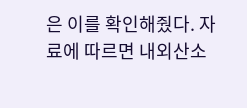은 이를 확인해줬다. 자료에 따르면 내외산소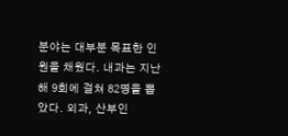분야는 대부분 목표한 인원을 채웠다. 내과는 지난해 9회에 걸쳐 82명을 뽑았다. 외과, 산부인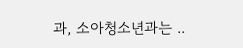과, 소아청소년과는 ..